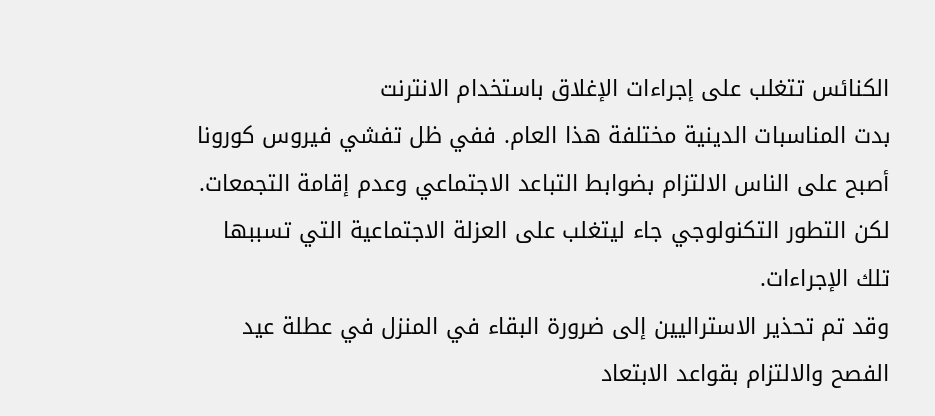الكنائس تتغلب على إجراءات الإغلاق باستخدام الانترنت
بدت المناسبات الدينية مختلفة هذا العام. ففي ظل تفشي فيروس كورونا أصبح على الناس الالتزام بضوابط التباعد الاجتماعي وعدم إقامة التجمعات. لكن التطور التكنولوجي جاء ليتغلب على العزلة الاجتماعية التي تسببها تلك الإجراءات.
وقد تم تحذير الاستراليين إلى ضرورة البقاء في المنزل في عطلة عيد الفصح والالتزام بقواعد الابتعاد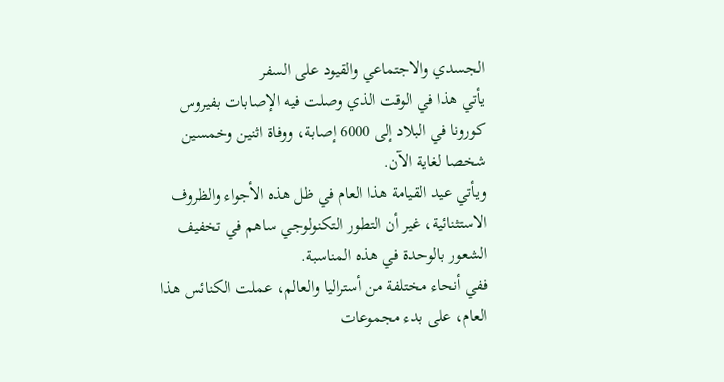الجسدي والاجتماعي والقيود على السفر
يأتي هذا في الوقت الذي وصلت فيه الإصابات بفيروس كورونا في البلاد إلى 6000 إصابة، ووفاة اثنين وخمسين شخصا لغاية الآن.
ويأتي عيد القيامة هذا العام في ظل هذه الأجواء والظروف الاستثنائية، غير أن التطور التكنولوجي ساهم في تخفيف الشعور بالوحدة في هذه المناسبة.
ففي أنحاء مختلفة من أستراليا والعالم، عملت الكنائس هذا العام، على بدء مجموعات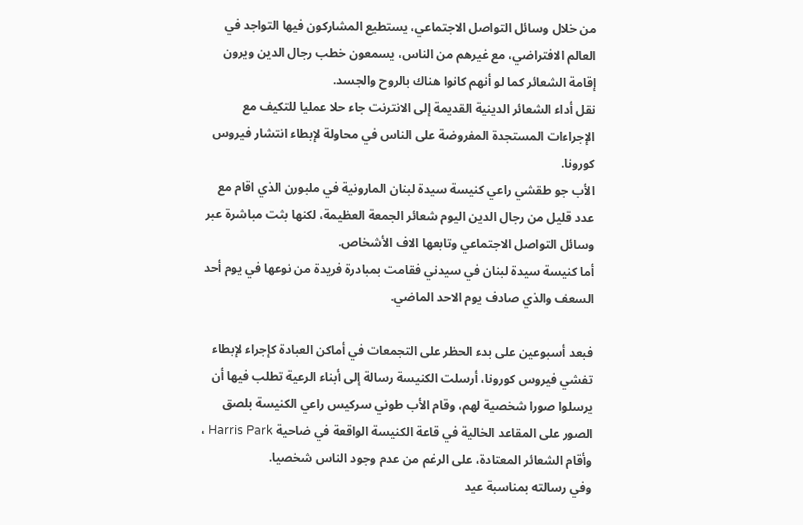من خلال وسائل التواصل الاجتماعي، يستطيع المشاركون فيها التواجد في العالم الافتراضي، مع غيرهم من الناس، يسمعون خطب رجال الدين ويرون إقامة الشعائر كما لو أنهم كانوا هناك بالروح والجسد.
نقل أداء الشعائر الدينية القديمة إلى الانترنت جاء حلا عمليا للتكيف مع الإجراءات المستجدة المفروضة على الناس في محاولة لإبطاء انتشار فيروس كورونا.
الأب جو طقشي راعي كنيسة سيدة لبنان المارونية في ملبورن الذي اقام مع عدد قليل من رجال الدين اليوم شعائر الجمعة العظيمة، لكنها بثت مباشرة عبر وسائل التواصل الاجتماعي وتابعها الاف الأشخاص.
أما كنيسة سيدة لبنان في سيدني فقامت بمبادرة فريدة من نوعها في يوم أحد السعف والذي صادف يوم الاحد الماضي.

فبعد أسبوعين على بدء الحظر على التجمعات في أماكن العبادة كإجراء لإبطاء تفشي فيروس كورونا، أرسلت الكنيسة رسالة إلى أبناء الرعية تطلب فيها أن يرسلوا صورا شخصية لهم، وقام الأب طوني سركيس راعي الكنيسة بلصق الصور على المقاعد الخالية في قاعة الكنيسة الواقعة في ضاحية Harris Park ، وأقام الشعائر المعتادة، على الرغم من عدم وجود الناس شخصيا.
وفي رسالته بمناسبة عيد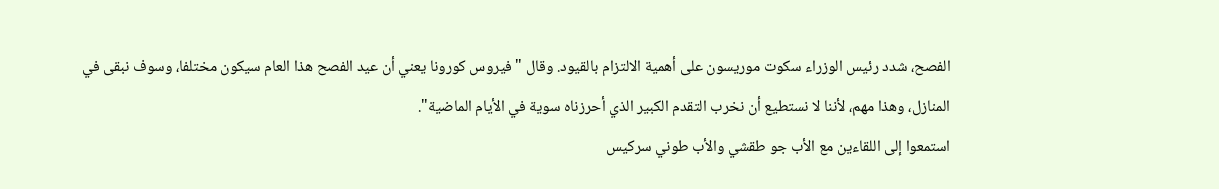الفصح، شدد رئيس الوزراء سكوت موريسون على أهمية الالتزام بالقيود. وقال "فيروس كورونا يعني أن عيد الفصح هذا العام سيكون مختلفا، وسوف نبقى في المنازل، وهذا مهم، لأننا لا نستطيع أن نخرب التقدم الكبير الذي أحرزناه سوية في الأيام الماضية".
استمعوا إلى اللقاءين مع الأب جو طقشي والأب طوني سركيس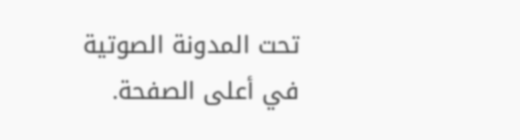تحت المدونة الصوتية في أعلى الصفحة.